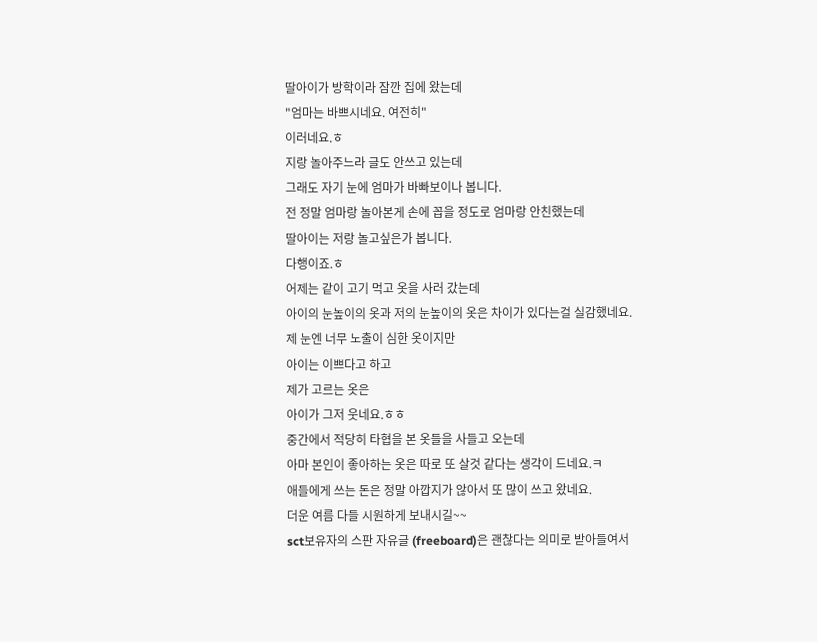딸아이가 방학이라 잠깐 집에 왔는데
"엄마는 바쁘시네요. 여전히"
이러네요.ㅎ
지랑 놀아주느라 글도 안쓰고 있는데
그래도 자기 눈에 엄마가 바빠보이나 봅니다.
전 정말 엄마랑 놀아본게 손에 꼽을 정도로 엄마랑 안친했는데
딸아이는 저랑 놀고싶은가 봅니다.
다행이죠.ㅎ
어제는 같이 고기 먹고 옷을 사러 갔는데
아이의 눈높이의 옷과 저의 눈높이의 옷은 차이가 있다는걸 실감했네요.
제 눈엔 너무 노출이 심한 옷이지만
아이는 이쁘다고 하고
제가 고르는 옷은
아이가 그저 웃네요.ㅎㅎ
중간에서 적당히 타협을 본 옷들을 사들고 오는데
아마 본인이 좋아하는 옷은 따로 또 살것 같다는 생각이 드네요.ㅋ
애들에게 쓰는 돈은 정말 아깝지가 않아서 또 많이 쓰고 왔네요.
더운 여름 다들 시원하게 보내시길~~
sct보유자의 스판 자유글 (freeboard)은 괜찮다는 의미로 받아들여서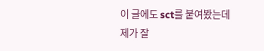이 글에도 sct를 붙여봤는데
제가 잘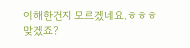이해한건지 모르겠네요.ㅎㅎㅎ
맞겠죠?